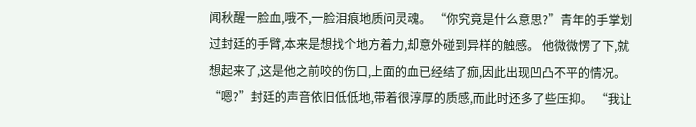闻秋醒一脸血,哦不,一脸泪痕地质问灵魂。 “你究竟是什么意思?”青年的手掌划过封廷的手臂,本来是想找个地方着力,却意外碰到异样的触感。 他微微愣了下,就想起来了,这是他之前咬的伤口,上面的血已经结了痂,因此出现凹凸不平的情况。 “嗯?”封廷的声音依旧低低地,带着很淳厚的质感,而此时还多了些压抑。 “我让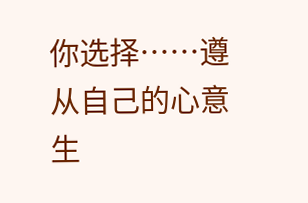你选择……遵从自己的心意生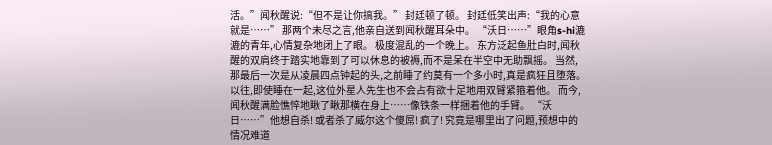活。”闻秋醒说:“但不是让你搞我。” 封廷顿了顿。 封廷低笑出声:“我的心意就是……” 那两个未尽之言,他亲自送到闻秋醒耳朵中。 “沃日……”眼角s-hi漉漉的青年,心情复杂地闭上了眼。 极度混乱的一个晚上。 东方泛起鱼肚白时,闻秋醒的双肩终于踏实地靠到了可以休息的被褥,而不是呆在半空中无助飘摇。 当然,那最后一次是从凌晨四点钟起的头,之前睡了约莫有一个多小时,真是疯狂且堕落。 以往,即使睡在一起,这位外星人先生也不会占有欲十足地用双臂紧箍着他。 而今,闻秋醒满脸憔悴地瞅了瞅那横在身上……像铁条一样捆着他的手臂。 “沃日……”他想自杀! 或者杀了威尔这个傻屌! 疯了! 究竟是哪里出了问题,预想中的情况难道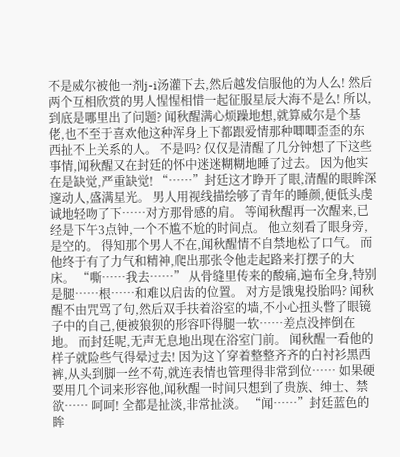不是威尔被他一剂j-i汤灌下去,然后越发信服他的为人么! 然后两个互相欣赏的男人惺惺相惜一起征服星辰大海不是么! 所以,到底是哪里出了问题? 闻秋醒满心烦躁地想,就算威尔是个基佬,也不至于喜欢他这种浑身上下都跟爱情那种唧唧歪歪的东西扯不上关系的人。 不是吗? 仅仅是清醒了几分钟想了下这些事情,闻秋醒又在封廷的怀中迷迷糊糊地睡了过去。 因为他实在是缺觉,严重缺觉! “……”封廷这才睁开了眼,清醒的眼眸深邃动人,盛满星光。 男人用视线描绘够了青年的睡颜,便低头虔诚地轻吻了下……对方那骨感的肩。 等闻秋醒再一次醒来,已经是下午3点钟,一个不尴不尬的时间点。 他立刻看了眼身旁,是空的。 得知那个男人不在,闻秋醒情不自禁地松了口气。 而他终于有了力气和精神,爬出那张令他走起路来打摆子的大床。 “嘶……我去……” 从骨缝里传来的酸痛,遍布全身,特别是腿……根……和难以启齿的位置。 对方是饿鬼投胎吗? 闻秋醒不由咒骂了句,然后双手扶着浴室的墙,不小心扭头瞥了眼镜子中的自己,便被狼狈的形容吓得腿一软……差点没摔倒在地。 而封廷呢,无声无息地出现在浴室门前。 闻秋醒一看他的样子就险些气得晕过去! 因为这丫穿着整整齐齐的白衬衫黑西裤,从头到脚一丝不苟,就连表情也管理得非常到位…… 如果硬要用几个词来形容他,闻秋醒一时间只想到了贵族、绅士、禁欲…… 呵呵! 全都是扯淡,非常扯淡。 “闻……”封廷蓝色的眸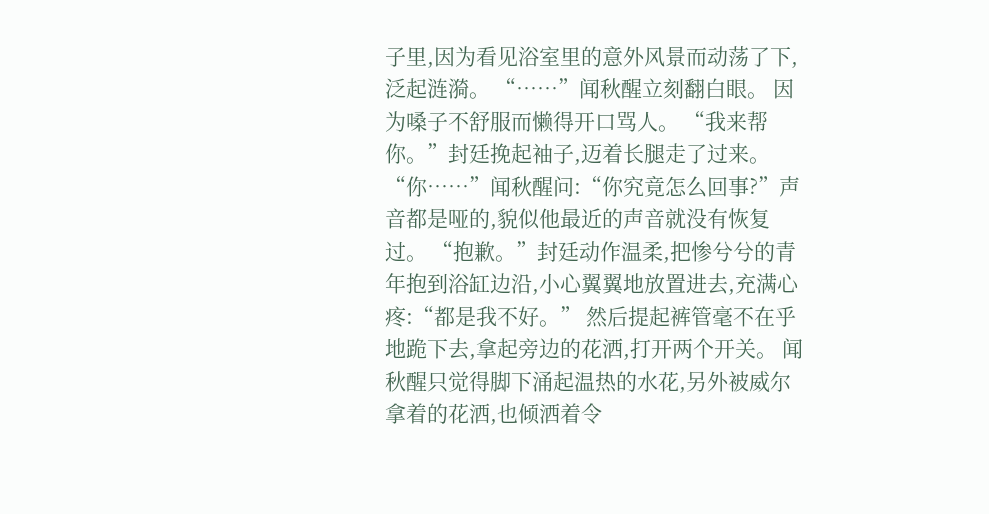子里,因为看见浴室里的意外风景而动荡了下,泛起涟漪。 “……”闻秋醒立刻翻白眼。 因为嗓子不舒服而懒得开口骂人。 “我来帮你。”封廷挽起袖子,迈着长腿走了过来。 “你……”闻秋醒问:“你究竟怎么回事?”声音都是哑的,貌似他最近的声音就没有恢复过。 “抱歉。”封廷动作温柔,把惨兮兮的青年抱到浴缸边沿,小心翼翼地放置进去,充满心疼:“都是我不好。” 然后提起裤管毫不在乎地跪下去,拿起旁边的花洒,打开两个开关。 闻秋醒只觉得脚下涌起温热的水花,另外被威尔拿着的花洒,也倾洒着令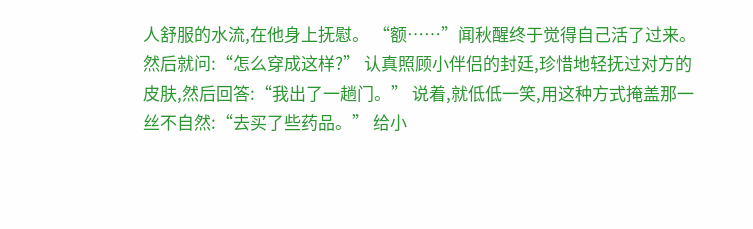人舒服的水流,在他身上抚慰。 “额……”闻秋醒终于觉得自己活了过来。 然后就问:“怎么穿成这样?” 认真照顾小伴侣的封廷,珍惜地轻抚过对方的皮肤,然后回答:“我出了一趟门。” 说着,就低低一笑,用这种方式掩盖那一丝不自然:“去买了些药品。” 给小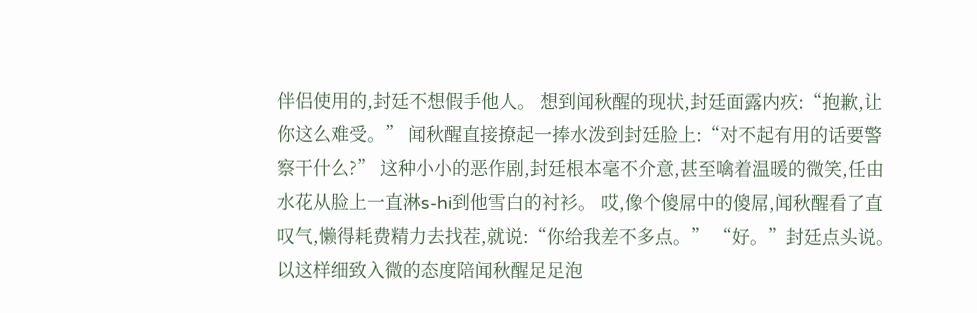伴侣使用的,封廷不想假手他人。 想到闻秋醒的现状,封廷面露内疚:“抱歉,让你这么难受。” 闻秋醒直接撩起一捧水泼到封廷脸上:“对不起有用的话要警察干什么?” 这种小小的恶作剧,封廷根本毫不介意,甚至噙着温暖的微笑,任由水花从脸上一直淋s-hi到他雪白的衬衫。 哎,像个傻屌中的傻屌,闻秋醒看了直叹气,懒得耗费精力去找茬,就说:“你给我差不多点。” “好。”封廷点头说。 以这样细致入微的态度陪闻秋醒足足泡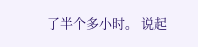了半个多小时。 说起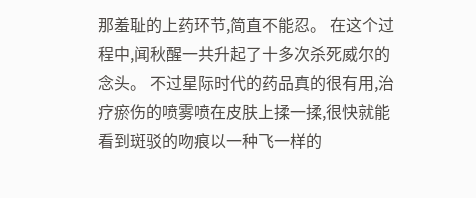那羞耻的上药环节,简直不能忍。 在这个过程中,闻秋醒一共升起了十多次杀死威尔的念头。 不过星际时代的药品真的很有用,治疗瘀伤的喷雾喷在皮肤上揉一揉,很快就能看到斑驳的吻痕以一种飞一样的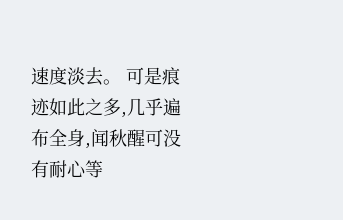速度淡去。 可是痕迹如此之多,几乎遍布全身,闻秋醒可没有耐心等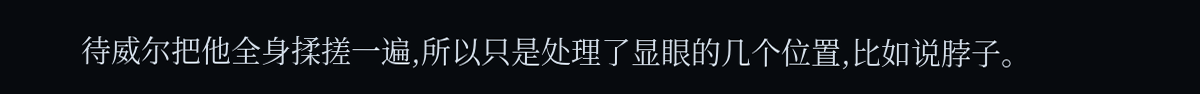待威尔把他全身揉搓一遍,所以只是处理了显眼的几个位置,比如说脖子。